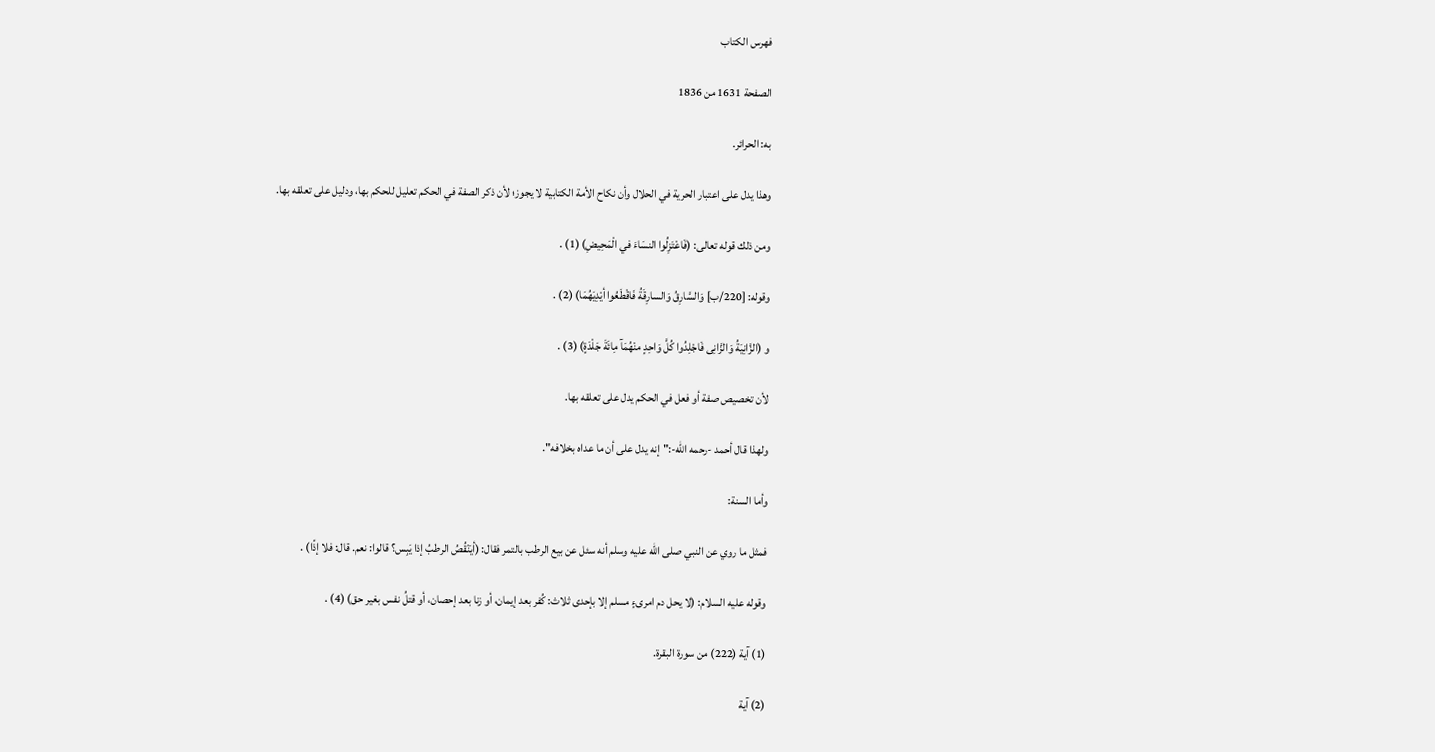فهرس الكتاب

الصفحة 1631 من 1836

به: الحرائر.

وهذا يدل على اعتبار الحرية في الحلال وأن نكاح الأمة الكتابية لا يجوز؛ لأن ذكر الصفة في الحكم تعليل للحكم بها، ودليل على تعلقه بها.

ومن ذلك قوله تعالى: (فَاعْتَزِلُوا النسَاءَ في الْمَحِيضِ) (1) .

وقوله: [220/ب] وَالسَّارِقُ وَالسارِقَةُ فَاقْطَعُوا أيْدِيَهُمَا) (2) .

و (الزَّانِيَةُ وَالزَّانِى فَاجْلِدُوا كُلَّ وَاحِدٍ منْهُمَآ مِائَةَ جَلْدَةٍ) (3) .

لأن تخصيص صفة أو فعل في الحكم يدل على تعلقه بها.

ولهذا قال أحمد -رحمه الله-:"إنه يدل على أن ما عداه بخلافه".

وأما السنة:

فمثل ما روي عن النبي صلى الله عليه وسلم أنه سئل عن بيع الرطب بالتمر فقال: (أيَنْقُصُ الرطبُ إذا يَبِس؟ قالوا: نعم. قال: فلا إذًا) .

وقوله عليه السلام: (لا يحل دم امرىءٍ مسلم إلا بإحدى ثلاث: كُفر بعد إيمان، أو زنا بعد إحصان، أو قتلُ نفس بغير حق) (4) .

(1) آية (222) من سورة البقرة.

(2) آية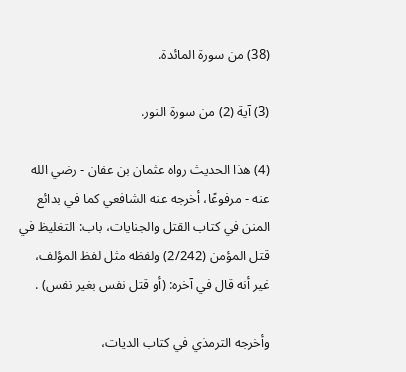(38) من سورة المائدة.

(3) آية (2) من سورة النور.

(4) هذا الحديث رواه عثمان بن عفان - رضي الله عنه - مرفوعًا، أخرجه عنه الشافعي كما في بدائع المنن في كتاب القتل والجنايات، باب: التغليظ في قتل المؤمن (2/242) ولفظه مثل لفظ المؤلف، غير أنه قال في آخره: (أو قتل نفس بغير نفس) .

وأخرجه الترمذي في كتاب الديات،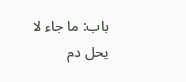باب: ما جاء لا يحل دم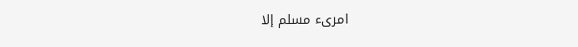امرىء مسلم إلا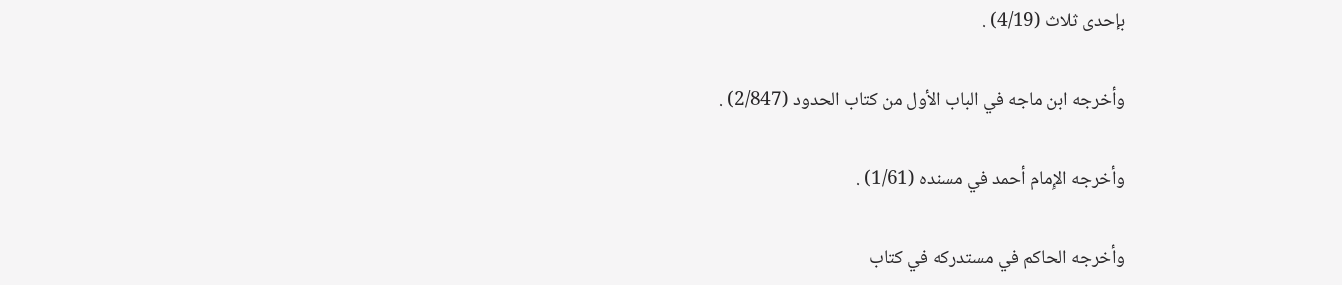بإحدى ثلاث (4/19) .

وأخرجه ابن ماجه في الباب الأول من كتاب الحدود (2/847) .

وأخرجه الإِمام أحمد في مسنده (1/61) .

وأخرجه الحاكم في مستدركه في كتاب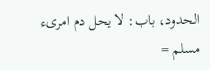الحدود، باب: لا يحل دم امرىء مسلم =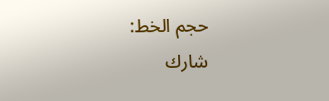حجم الخط:
شارك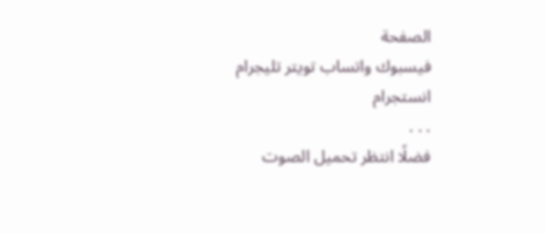الصفحة
فيسبوك واتساب تويتر تليجرام انستجرام
. . .
فضلًا انتظر تحميل الصوت